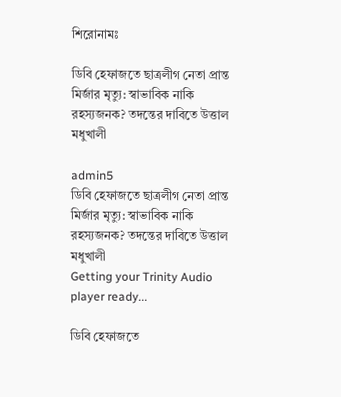শিরোনামঃ

ডিবি হেফাজতে ছাত্রলীগ নেতা প্রান্ত মির্জার মৃত্যু: স্বাভাবিক নাকি রহস্যজনক? তদন্তের দাবিতে উত্তাল মধুখালী

admin5
ডিবি হেফাজতে ছাত্রলীগ নেতা প্রান্ত মির্জার মৃত্যু: স্বাভাবিক নাকি রহস্যজনক? তদন্তের দাবিতে উত্তাল মধুখালী
Getting your Trinity Audio player ready...

ডিবি হেফাজতে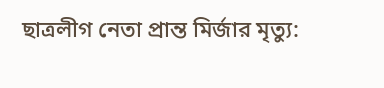ছাত্রলীগ নেতা প্রান্ত মির্জার মৃত্যু: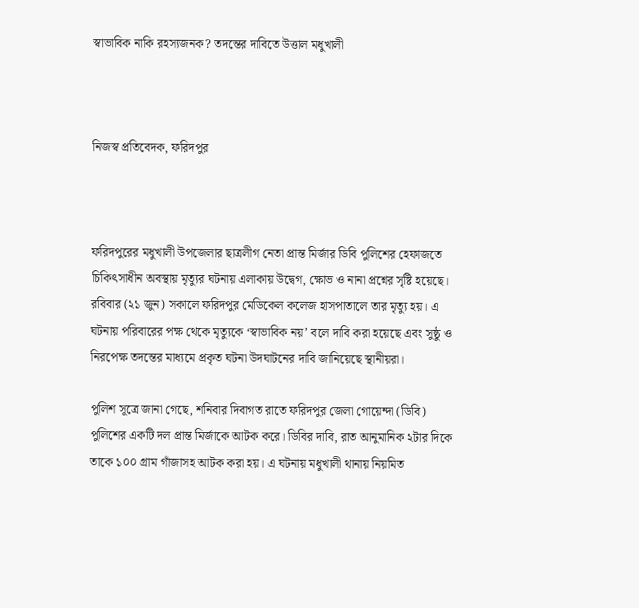স্বাভাবিক নাকি রহস্যজনক? তদন্তের দাবিতে উত্তাল মধুখালী



নিজস্ব প্রতিবেদক, ফরিদপুর



ফরিদপুরের মধুখালী উপজেলার ছাত্রলীগ নেতা প্রান্ত মির্জার ডিবি পুলিশের হেফাজতে চিকিৎসাধীন অবস্থায় মৃত্যুর ঘটনায় এলাকায় উদ্বেগ, ক্ষোভ ও নানা প্রশ্নের সৃষ্টি হয়েছে। রবিবার (২১ জুন) সকালে ফরিদপুর মেডিকেল কলেজ হাসপাতালে তার মৃত্যু হয়। এ ঘটনায় পরিবারের পক্ষ থেকে মৃত্যুকে ‘স্বাভাবিক নয়’ বলে দাবি করা হয়েছে এবং সুষ্ঠু ও নিরপেক্ষ তদন্তের মাধ্যমে প্রকৃত ঘটনা উদঘাটনের দাবি জানিয়েছে স্থানীয়রা।

পুলিশ সূত্রে জানা গেছে, শনিবার দিবাগত রাতে ফরিদপুর জেলা গোয়েন্দা (ডিবি) পুলিশের একটি দল প্রান্ত মির্জাকে আটক করে। ডিবির দাবি, রাত আনুমানিক ২টার দিকে তাকে ১০০ গ্রাম গাঁজাসহ আটক করা হয়। এ ঘটনায় মধুখালী থানায় নিয়মিত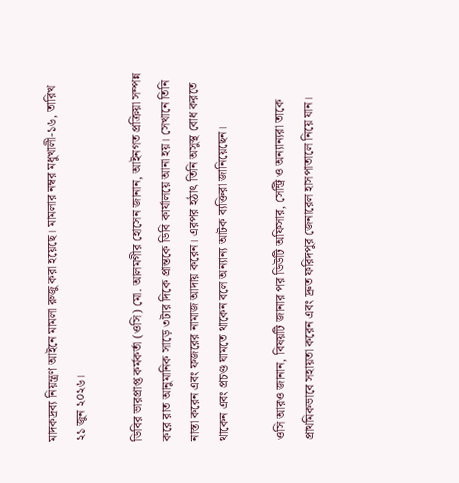মাদকদ্রব্য নিয়ন্ত্রণ আইনে মামলা রুজু করা হয়েছে। মামলার নম্বর মধুখালী-১৬, তারিখ ২১ জুন ২০২৬।

ডিবির ভারপ্রাপ্ত কর্মকর্তা (ওসি) মো. আলমগীর হোসেন জানান, আইনগত প্রক্রিয়া সম্পন্ন করে রাত আনুমানিক সাড়ে ৩টার দিকে প্রান্তকে ডিবি কার্যালয়ে আনা হয়। সেখানে তিনি নাস্তা করেন এবং ফজরের নামাজ আদায় করেন। এরপর হঠাৎ তিনি অসুস্থ বোধ করতে থাকেন এবং প্রচণ্ড ঘামতে থাকেন বলে অন্যান্য আটক ব্যক্তিরা জানিয়েছেন।

ওসি আরও জানান, বিষয়টি জানার পর ডিউটি অফিসার, সেন্ট্রি ও অন্যান্যরা তাকে প্রাথমিকভাবে সহায়তা করেন এবং দ্রুত ফরিদপুর জেনারেল হাসপাতালে নিয়ে যান।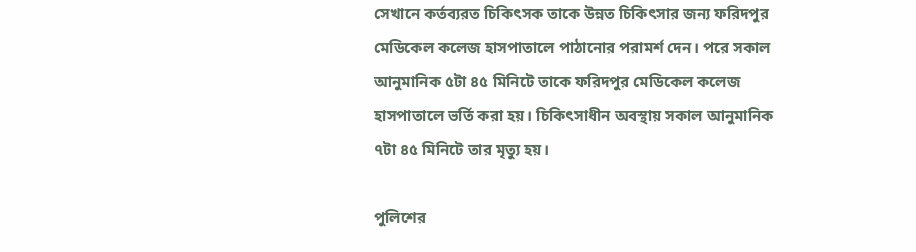সেখানে কর্তব্যরত চিকিৎসক তাকে উন্নত চিকিৎসার জন্য ফরিদপুর মেডিকেল কলেজ হাসপাতালে পাঠানোর পরামর্শ দেন। পরে সকাল আনুমানিক ৫টা ৪৫ মিনিটে তাকে ফরিদপুর মেডিকেল কলেজ হাসপাতালে ভর্তি করা হয়। চিকিৎসাধীন অবস্থায় সকাল আনুমানিক ৭টা ৪৫ মিনিটে তার মৃত্যু হয়।

পুলিশের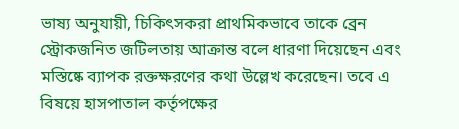ভাষ্য অনুযায়ী, চিকিৎসকরা প্রাথমিকভাবে তাকে ব্রেন স্ট্রোকজনিত জটিলতায় আক্রান্ত বলে ধারণা দিয়েছেন এবং মস্তিষ্কে ব্যাপক রক্তক্ষরণের কথা উল্লেখ করেছেন। তবে এ বিষয়ে হাসপাতাল কর্তৃপক্ষের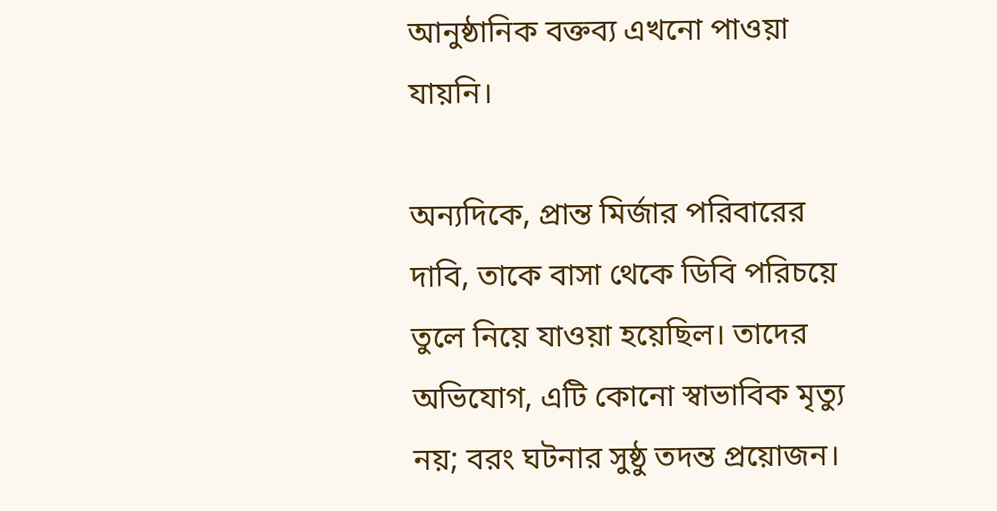আনুষ্ঠানিক বক্তব্য এখনো পাওয়া যায়নি।

অন্যদিকে, প্রান্ত মির্জার পরিবারের দাবি, তাকে বাসা থেকে ডিবি পরিচয়ে তুলে নিয়ে যাওয়া হয়েছিল। তাদের অভিযোগ, এটি কোনো স্বাভাবিক মৃত্যু নয়; বরং ঘটনার সুষ্ঠু তদন্ত প্রয়োজন।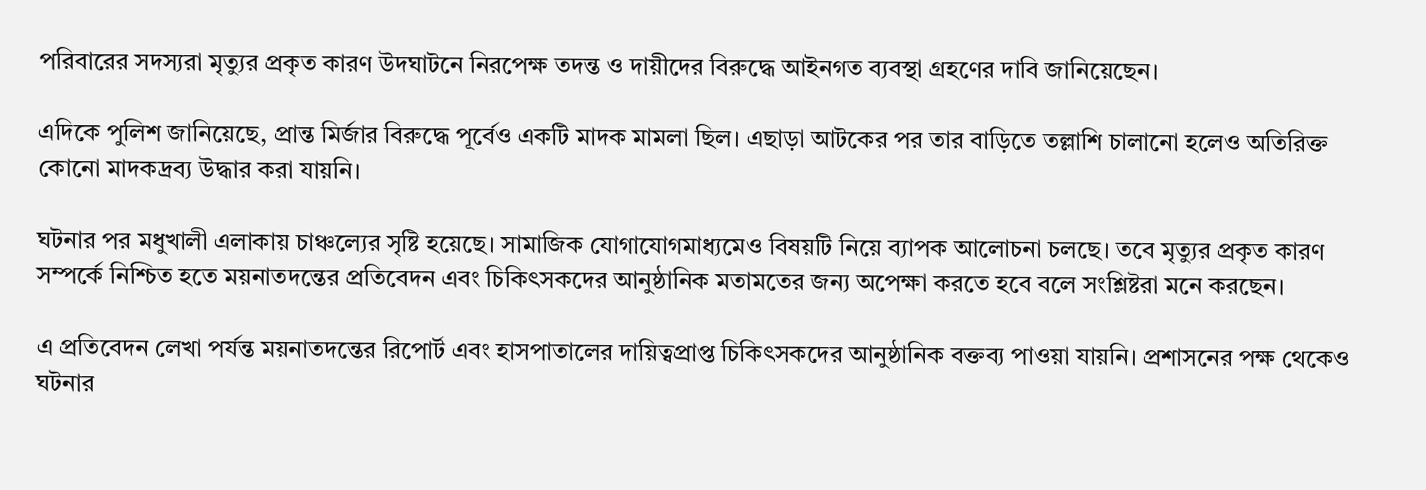পরিবারের সদস্যরা মৃত্যুর প্রকৃত কারণ উদঘাটনে নিরপেক্ষ তদন্ত ও দায়ীদের বিরুদ্ধে আইনগত ব্যবস্থা গ্রহণের দাবি জানিয়েছেন।

এদিকে পুলিশ জানিয়েছে, প্রান্ত মির্জার বিরুদ্ধে পূর্বেও একটি মাদক মামলা ছিল। এছাড়া আটকের পর তার বাড়িতে তল্লাশি চালানো হলেও অতিরিক্ত কোনো মাদকদ্রব্য উদ্ধার করা যায়নি।

ঘটনার পর মধুখালী এলাকায় চাঞ্চল্যের সৃষ্টি হয়েছে। সামাজিক যোগাযোগমাধ্যমেও বিষয়টি নিয়ে ব্যাপক আলোচনা চলছে। তবে মৃত্যুর প্রকৃত কারণ সম্পর্কে নিশ্চিত হতে ময়নাতদন্তের প্রতিবেদন এবং চিকিৎসকদের আনুষ্ঠানিক মতামতের জন্য অপেক্ষা করতে হবে বলে সংশ্লিষ্টরা মনে করছেন।

এ প্রতিবেদন লেখা পর্যন্ত ময়নাতদন্তের রিপোর্ট এবং হাসপাতালের দায়িত্বপ্রাপ্ত চিকিৎসকদের আনুষ্ঠানিক বক্তব্য পাওয়া যায়নি। প্রশাসনের পক্ষ থেকেও ঘটনার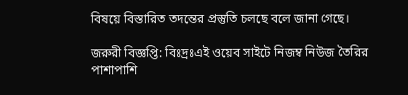বিষয়ে বিস্তারিত তদন্তের প্রস্তুতি চলছে বলে জানা গেছে।

জরুরী বিজ্ঞপ্তি: বিঃদ্রঃএই ওয়েব সাইটে নিজম্ব নিউজ তৈরির পাশাপাশি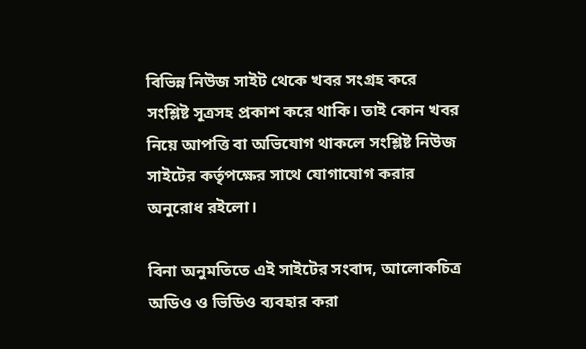বিভিন্ন নিউজ সাইট থেকে খবর সংগ্রহ করে সংশ্লিষ্ট সূত্রসহ প্রকাশ করে থাকি। তাই কোন খবর নিয়ে আপত্তি বা অভিযোগ থাকলে সংশ্লিষ্ট নিউজ সাইটের কর্তৃপক্ষের সাথে যোগাযোগ করার অনুরোধ রইলো।

বিনা অনুমতিতে এই সাইটের সংবাদ, আলোকচিত্র অডিও ও ভিডিও ব্যবহার করা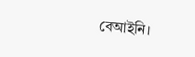বেআইনি।